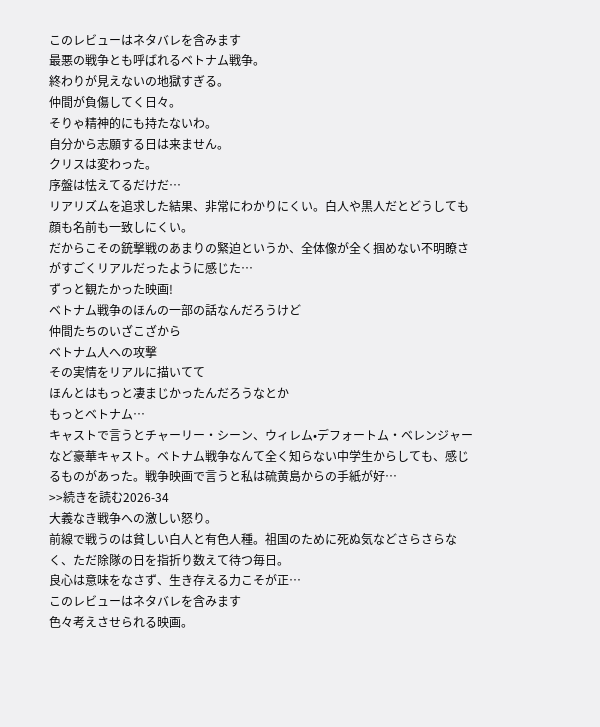このレビューはネタバレを含みます
最悪の戦争とも呼ばれるベトナム戦争。
終わりが見えないの地獄すぎる。
仲間が負傷してく日々。
そりゃ精神的にも持たないわ。
自分から志願する日は来ません。
クリスは変わった。
序盤は怯えてるだけだ…
リアリズムを追求した結果、非常にわかりにくい。白人や黒人だとどうしても顔も名前も一致しにくい。
だからこその銃撃戦のあまりの緊迫というか、全体像が全く掴めない不明瞭さがすごくリアルだったように感じた…
ずっと観たかった映画!
ベトナム戦争のほんの一部の話なんだろうけど
仲間たちのいざこざから
ベトナム人への攻撃
その実情をリアルに描いてて
ほんとはもっと凄まじかったんだろうなとか
もっとベトナム…
キャストで言うとチャーリー・シーン、ウィレム•デフォートム・ベレンジャーなど豪華キャスト。ベトナム戦争なんて全く知らない中学生からしても、感じるものがあった。戦争映画で言うと私は硫黄島からの手紙が好…
>>続きを読む2026-34
大義なき戦争への激しい怒り。
前線で戦うのは貧しい白人と有色人種。祖国のために死ぬ気などさらさらなく、ただ除隊の日を指折り数えて待つ毎日。
良心は意味をなさず、生き存える力こそが正…
このレビューはネタバレを含みます
色々考えさせられる映画。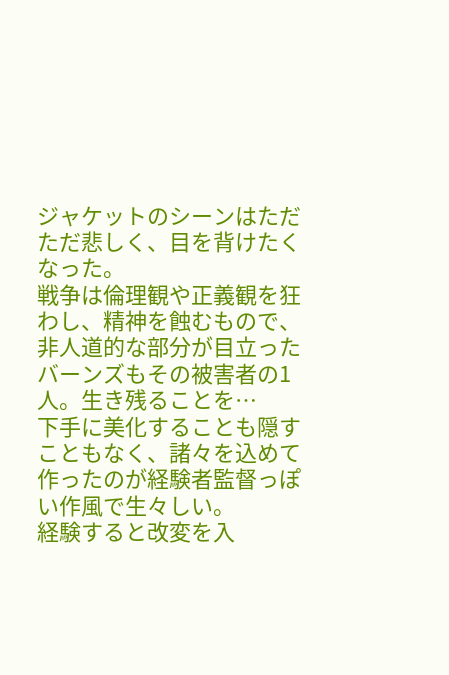ジャケットのシーンはただただ悲しく、目を背けたくなった。
戦争は倫理観や正義観を狂わし、精神を蝕むもので、非人道的な部分が目立ったバーンズもその被害者の1人。生き残ることを…
下手に美化することも隠すこともなく、諸々を込めて作ったのが経験者監督っぽい作風で生々しい。
経験すると改変を入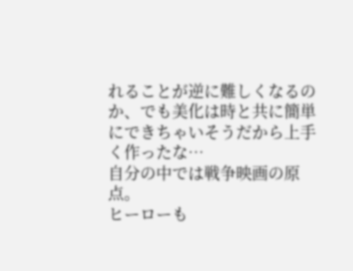れることが逆に難しくなるのか、でも美化は時と共に簡単にできちゃいそうだから上手く作ったな…
自分の中では戦争映画の原点。
ヒーローも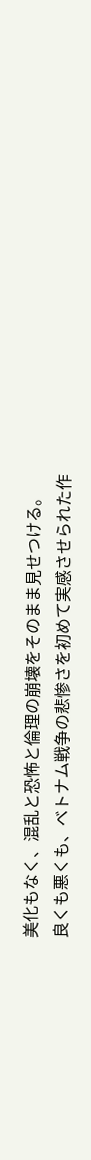美化もなく、混乱と恐怖と倫理の崩壊をそのまま見せつける。
良くも悪くも、ベトナム戦争の悲惨さを初めて実感させられた作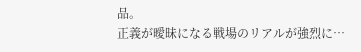品。
正義が曖昧になる戦場のリアルが強烈に…